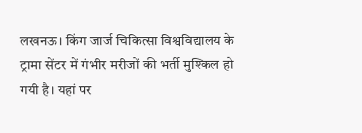लखनऊ। किंग जार्ज चिकित्सा विश्वविद्यालय के ट्रामा सेंटर में गंभीर मरीजों की भर्ती मुश्किल हो गयी है। यहां पर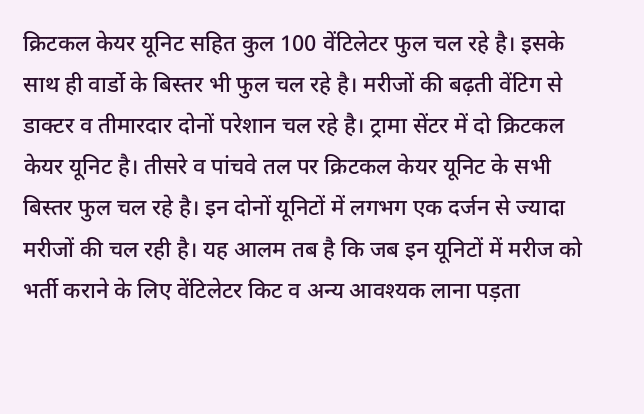क्रिटकल केयर यूनिट सहित कुल 100 वेंटिलेटर फुल चल रहे है। इसके साथ ही वार्डो के बिस्तर भी फुल चल रहे है। मरीजों की बढ़ती वेंटिग से डाक्टर व तीमारदार दोनों परेशान चल रहे है। ट्रामा सेंटर में दो क्रिटकल केयर यूनिट है। तीसरे व पांचवे तल पर क्रिटकल केयर यूनिट के सभी बिस्तर फुल चल रहे है। इन दोनों यूनिटों में लगभग एक दर्जन से ज्यादा मरीजों की चल रही है। यह आलम तब है कि जब इन यूनिटों में मरीज को भर्ती कराने के लिए वेंटिलेटर किट व अन्य आवश्यक लाना पड़ता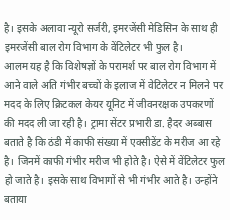है। इसके अलावा न्यूरो सर्जरी, इमरजेंसी मेडिसिन के साथ ही इमरजेंसी बाल रोग विभाग के वेंटिलेटर भी फुल है।
आलम यह है कि विशेषज्ञों के परामर्श पर बाल रोग विभाग में आने वाले अति गंभीर बच्चों के इलाज में वेटिलेटर न मिलने पर मदद के लिए क्रिटकल केयर यूनिट में जीवनरक्षक उपकरणों की मदद ली जा रही है। ट्रामा सेंटर प्रभारी डा. हैदर अब्बास बताते है कि ठंडी में काफी संख्या में एक्सीडेंट के मरीज आ रहे है। जिनमें काफी गंभीर मरीज भी होते है। ऐसे में वेंटिलेटर फुल हो जाते है। इसके साथ विभागों से भी गंभीर आते है। उन्होंने बताया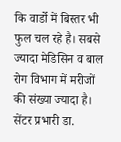कि वार्डो में बिस्तर भी फुल चल रहे है। सबसे ज्यादा मेडिसिन व बाल रोग विभाग में मरीजों की संख्या ज्यादा है। सेंटर प्रभारी डा.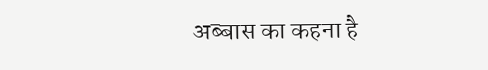अब्बास का कहना है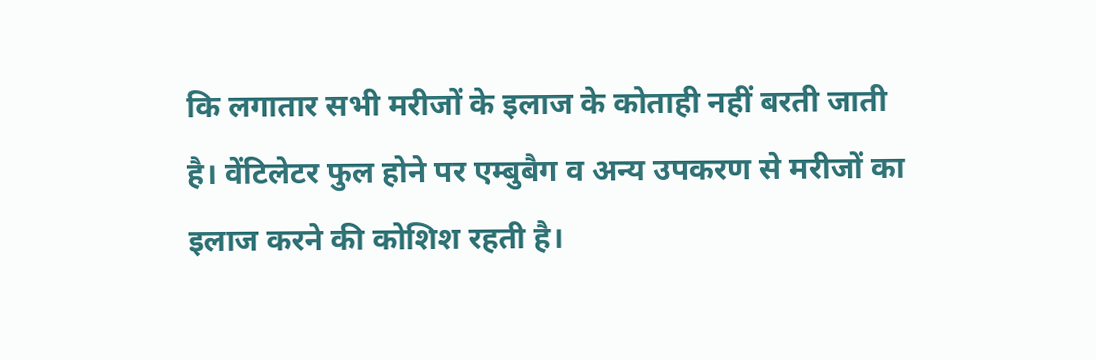कि लगातार सभी मरीजों के इलाज के कोताही नहीं बरती जाती है। वेंटिलेटर फुल होने पर एम्बुबैग व अन्य उपकरण से मरीजों का इलाज करने की कोशिश रहती है।